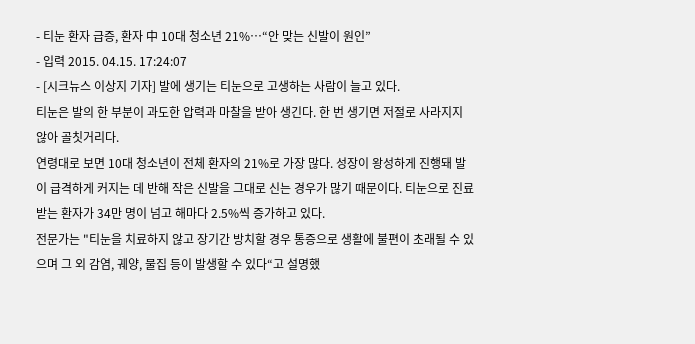- 티눈 환자 급증, 환자 中 10대 청소년 21%…“안 맞는 신발이 원인”
- 입력 2015. 04.15. 17:24:07
- [시크뉴스 이상지 기자] 발에 생기는 티눈으로 고생하는 사람이 늘고 있다.
티눈은 발의 한 부분이 과도한 압력과 마찰을 받아 생긴다. 한 번 생기면 저절로 사라지지 않아 골칫거리다.
연령대로 보면 10대 청소년이 전체 환자의 21%로 가장 많다. 성장이 왕성하게 진행돼 발이 급격하게 커지는 데 반해 작은 신발을 그대로 신는 경우가 많기 때문이다. 티눈으로 진료받는 환자가 34만 명이 넘고 해마다 2.5%씩 증가하고 있다.
전문가는 "티눈을 치료하지 않고 장기간 방치할 경우 통증으로 생활에 불편이 초래될 수 있으며 그 외 감염, 궤양, 물집 등이 발생할 수 있다“고 설명했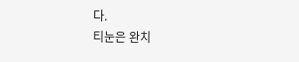다.
티눈은 완치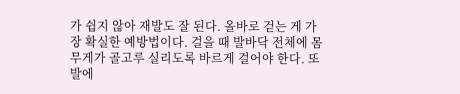가 쉽지 않아 재발도 잘 된다. 올바로 걷는 게 가장 확실한 예방법이다. 걸을 때 발바닥 전체에 몸무게가 골고루 실리도록 바르게 걸어야 한다. 또 발에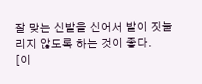잘 맞는 신발을 신어서 발이 짓눌리지 않도록 하는 것이 좋다.
[이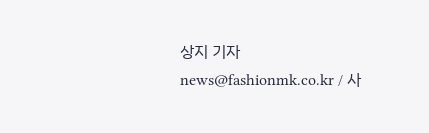상지 기자 news@fashionmk.co.kr / 사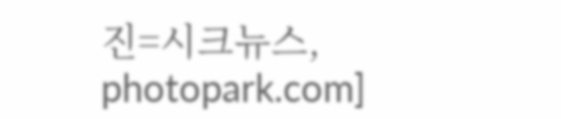진=시크뉴스, photopark.com]